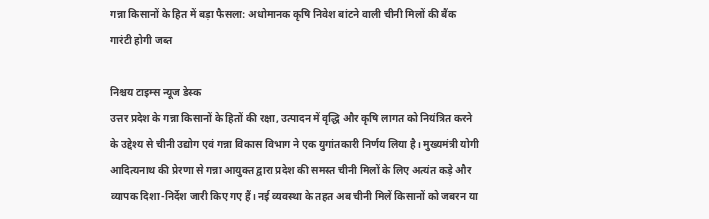गन्ना किसानों के हित में बड़ा फैसला: अधोमानक कृषि निवेश बांटने वाली चीनी मिलों की बैंक गारंटी होगी जब्त

निश्चय टाइम्स न्यूज डेस्क
उत्तर प्रदेश के गन्ना किसानों के हितों की रक्षा, उत्पादन में वृद्धि और कृषि लागत को नियंत्रित करने के उद्देश्य से चीनी उद्योग एवं गन्ना विकास विभाग ने एक युगांतकारी निर्णय लिया है। मुख्यमंत्री योगी आदित्यनाथ की प्रेरणा से गन्ना आयुक्त द्वारा प्रदेश की समस्त चीनी मिलों के लिए अत्यंत कड़े और व्यापक दिशा-निर्देश जारी किए गए हैं। नई व्यवस्था के तहत अब चीनी मिलें किसानों को जबरन या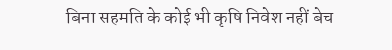बिना सहमति के कोई भी कृषि निवेश नहीं बेच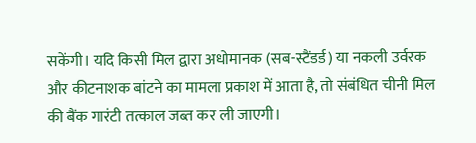सकेंगी। यदि किसी मिल द्वारा अधोमानक (सब-स्टैंडर्ड) या नकली उर्वरक और कीटनाशक बांटने का मामला प्रकाश में आता है, तो संबंधित चीनी मिल की बैंक गारंटी तत्काल जब्त कर ली जाएगी।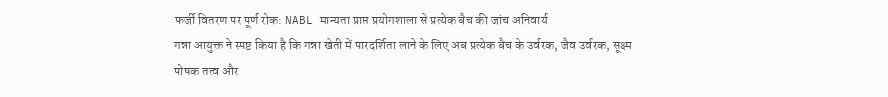फर्जी वितरण पर पूर्ण रोक: NABL मान्यता प्राप्त प्रयोगशाला से प्रत्येक बैच की जांच अनिवार्य
गन्ना आयुक्त ने स्पष्ट किया है कि गन्ना खेती में पारदर्शिता लाने के लिए अब प्रत्येक बैच के उर्वरक, जैव उर्वरक, सूक्ष्म पोषक तत्व और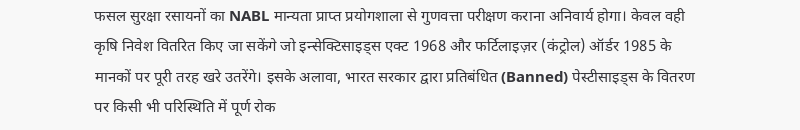फसल सुरक्षा रसायनों का NABL मान्यता प्राप्त प्रयोगशाला से गुणवत्ता परीक्षण कराना अनिवार्य होगा। केवल वही कृषि निवेश वितरित किए जा सकेंगे जो इन्सेक्टिसाइड्स एक्ट 1968 और फर्टिलाइज़र (कंट्रोल) ऑर्डर 1985 के मानकों पर पूरी तरह खरे उतरेंगे। इसके अलावा, भारत सरकार द्वारा प्रतिबंधित (Banned) पेस्टीसाइड्स के वितरण पर किसी भी परिस्थिति में पूर्ण रोक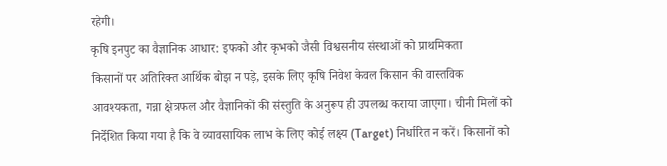रहेगी।
कृषि इनपुट का वैज्ञानिक आधार: इफको और कृभको जैसी विश्वसनीय संस्थाओं को प्राथमिकता
किसानों पर अतिरिक्त आर्थिक बोझ न पड़े, इसके लिए कृषि निवेश केवल किसान की वास्तविक आवश्यकता, गन्ना क्षेत्रफल और वैज्ञानिकों की संस्तुति के अनुरूप ही उपलब्ध कराया जाएगा। चीनी मिलों को निर्देशित किया गया है कि वे व्यावसायिक लाभ के लिए कोई लक्ष्य (Target) निर्धारित न करें। किसानों को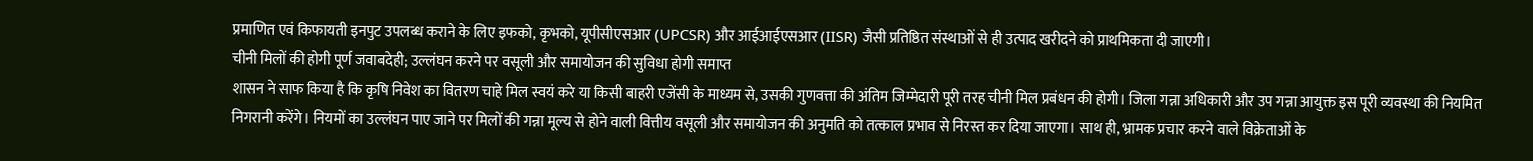प्रमाणित एवं किफायती इनपुट उपलब्ध कराने के लिए इफको, कृभको, यूपीसीएसआर (UPCSR) और आईआईएसआर (IISR) जैसी प्रतिष्ठित संस्थाओं से ही उत्पाद खरीदने को प्राथमिकता दी जाएगी।
चीनी मिलों की होगी पूर्ण जवाबदेही; उल्लंघन करने पर वसूली और समायोजन की सुविधा होगी समाप्त
शासन ने साफ किया है कि कृषि निवेश का वितरण चाहे मिल स्वयं करे या किसी बाहरी एजेंसी के माध्यम से, उसकी गुणवत्ता की अंतिम जिम्मेदारी पूरी तरह चीनी मिल प्रबंधन की होगी। जिला गन्ना अधिकारी और उप गन्ना आयुक्त इस पूरी व्यवस्था की नियमित निगरानी करेंगे। नियमों का उल्लंघन पाए जाने पर मिलों की गन्ना मूल्य से होने वाली वित्तीय वसूली और समायोजन की अनुमति को तत्काल प्रभाव से निरस्त कर दिया जाएगा। साथ ही, भ्रामक प्रचार करने वाले विक्रेताओं के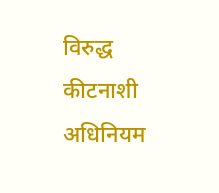विरुद्ध कीटनाशी अधिनियम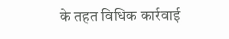के तहत विधिक कार्रवाई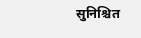सुनिश्चित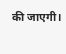की जाएगी।